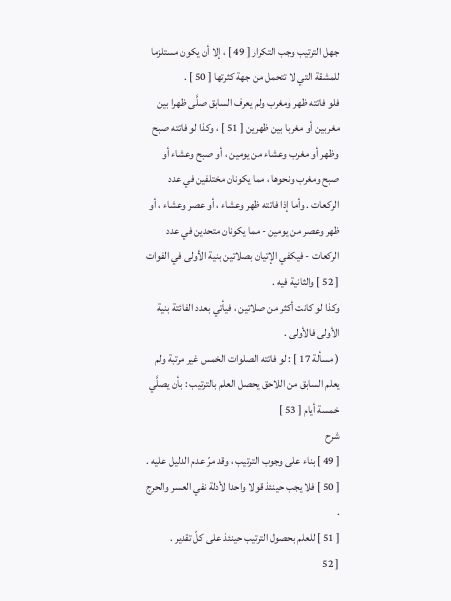جهل الترتيب وجب التكرار [ 49 ] ، إلا أن يكون مستلزما للمشقة التي لا تتحمل من جهة كثرتها [ 50 ] .
فلو فاتته ظهر ومغرب ولم يعرف السابق صلَّى ظهرا بين مغربين أو مغربا بين ظهرين [ 51 ] ، وكذا لو فاتته صبح وظهر أو مغرب وعشاء من يومين ، أو صبح وعشاء أو صبح ومغرب ونحوها ، مما يكونان مختلفين في عدد الركعات . وأما إذا فاتته ظهر وعشاء ، أو عصر وعشاء ، أو ظهر وعصر من يومين - مما يكونان متحدين في عدد الركعات - فيكفي الإتيان بصلاتين بنية الأولى في الفوات [ 52 ] والثانية فيه .
وكذا لو كانت أكثر من صلاتين ، فيأتي بعدد الفائتة بنية الأولى فالأولى .
( مسألة 17 ] : لو فاتته الصلوات الخمس غير مرتبة ولم يعلم السابق من اللاحق يحصل العلم بالترتيب : بأن يصلَّي خمسة أيام [ 53 ]
شرح
[ 49 ] بناء على وجوب الترتيب ، وقد مرّ عدم الدليل عليه .
[ 50 ] فلا يجب حينئذ قولا واحدا لأدلة نفي العسر والحرج .
[ 51 ] للعلم بحصول الترتيب حينئذ على كلّ تقدير .
[ 52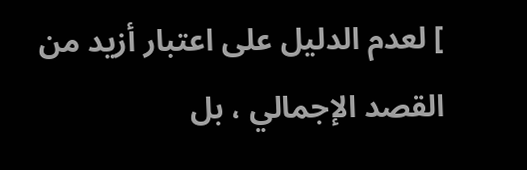] لعدم الدليل على اعتبار أزيد من القصد الإجمالي ، بل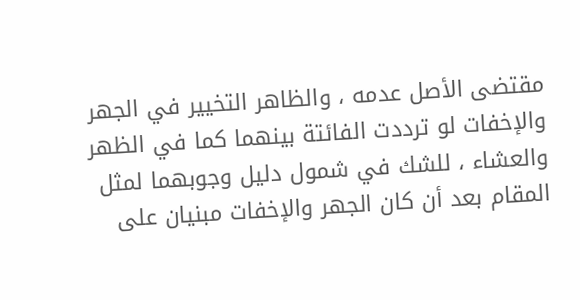مقتضى الأصل عدمه ، والظاهر التخيير في الجهر والإخفات لو ترددت الفائتة بينهما كما في الظهر والعشاء ، للشك في شمول دليل وجوبهما لمثل المقام بعد أن كان الجهر والإخفات مبنيان على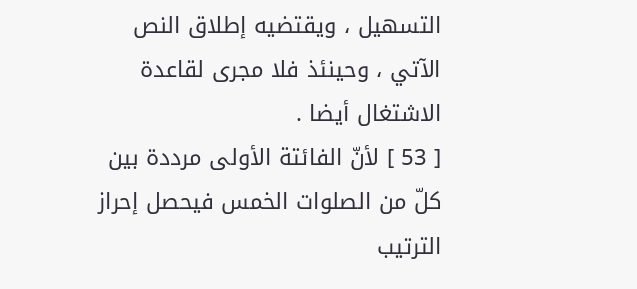التسهيل ، ويقتضيه إطلاق النص الآتي ، وحينئذ فلا مجرى لقاعدة الاشتغال أيضا .
[ 53 ] لأنّ الفائتة الأولى مرددة بين كلّ من الصلوات الخمس فيحصل إحراز الترتيب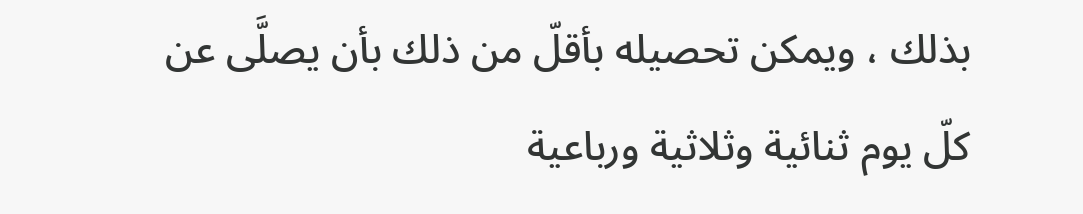بذلك ، ويمكن تحصيله بأقلّ من ذلك بأن يصلَّى عن كلّ يوم ثنائية وثلاثية ورباعية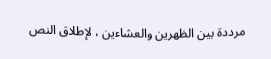مرددة بين الظهرين والعشاءين ، لإطلاق النص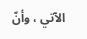الآتي ، وأنّ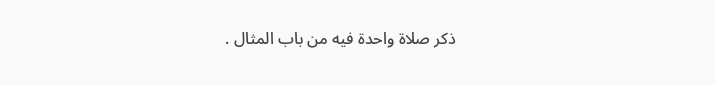ذكر صلاة واحدة فيه من باب المثال .